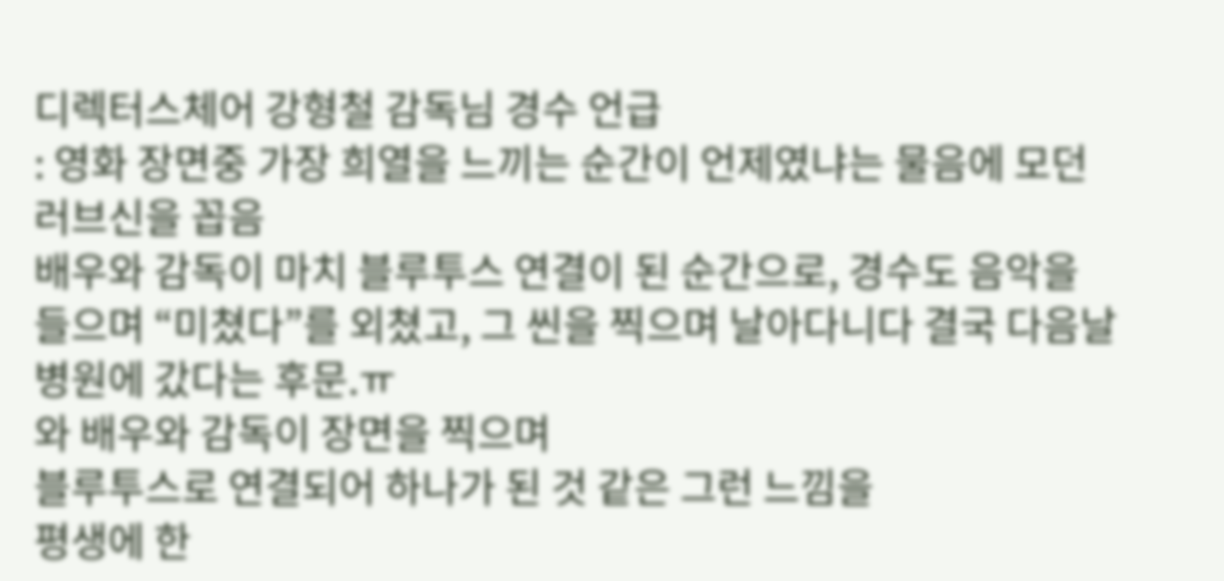디렉터스체어 강형철 감독님 경수 언급
: 영화 장면중 가장 희열을 느끼는 순간이 언제였냐는 물음에 모던러브신을 꼽음
배우와 감독이 마치 블루투스 연결이 된 순간으로, 경수도 음악을 들으며 “미쳤다”를 외쳤고, 그 씬을 찍으며 날아다니다 결국 다음날 병원에 갔다는 후문.ㅠ
와 배우와 감독이 장면을 찍으며
블루투스로 연결되어 하나가 된 것 같은 그런 느낌을
평생에 한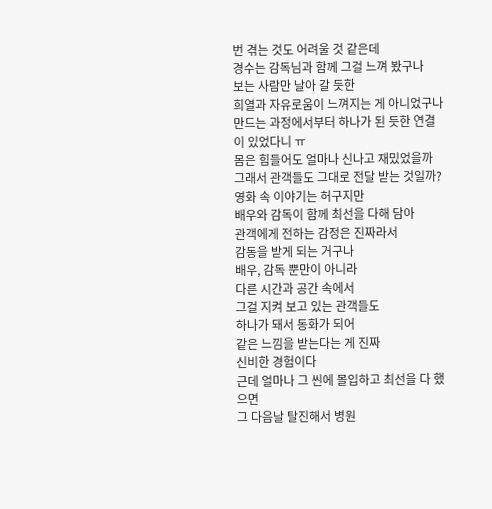번 겪는 것도 어려울 것 같은데
경수는 감독님과 함께 그걸 느껴 봤구나
보는 사람만 날아 갈 듯한
희열과 자유로움이 느껴지는 게 아니었구나
만드는 과정에서부터 하나가 된 듯한 연결이 있었다니 ㅠ
몸은 힘들어도 얼마나 신나고 재밌었을까
그래서 관객들도 그대로 전달 받는 것일까?
영화 속 이야기는 허구지만
배우와 감독이 함께 최선을 다해 담아
관객에게 전하는 감정은 진짜라서
감동을 받게 되는 거구나
배우, 감독 뿐만이 아니라
다른 시간과 공간 속에서
그걸 지켜 보고 있는 관객들도
하나가 돼서 동화가 되어
같은 느낌을 받는다는 게 진짜
신비한 경험이다
근데 얼마나 그 씬에 몰입하고 최선을 다 했으면
그 다음날 탈진해서 병원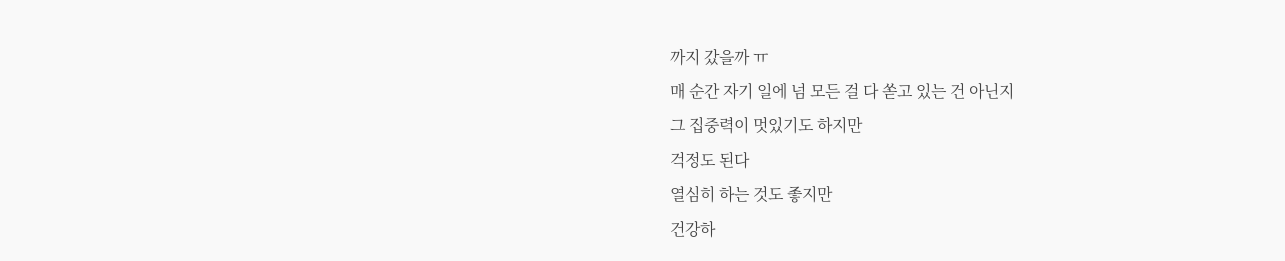까지 갔을까 ㅠ
매 순간 자기 일에 넘 모든 걸 다 쏟고 있는 건 아닌지
그 집중력이 멋있기도 하지만
걱정도 된다
열심히 하는 것도 좋지만
건강하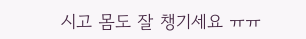시고 몸도 잘 챙기세요 ㅠㅠ